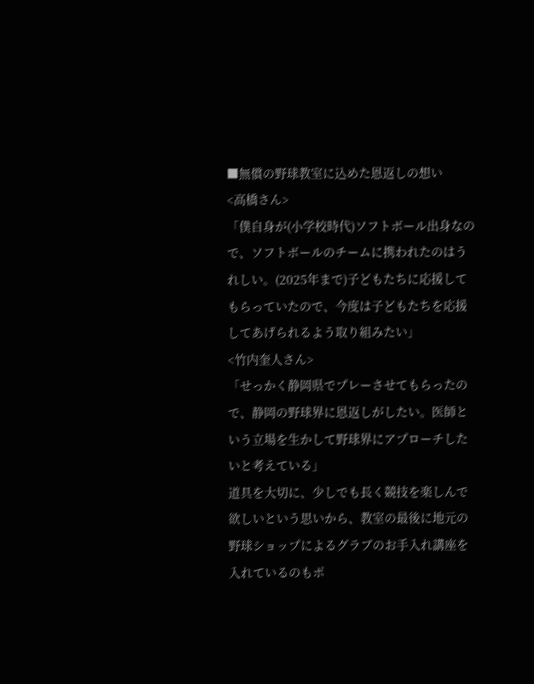■無償の野球教室に込めた恩返しの想い
<高橋さん>
「僕自身が(小学校時代)ソフトボール出身なので、ソフトボールのチームに携われたのはうれしい。(2025年まで)子どもたちに応援してもらっていたので、今度は子どもたちを応援してあげられるよう取り組みたい」
<竹内奎人さん>
「せっかく静岡県でプレーさせてもらったので、静岡の野球界に恩返しがしたい。医師という立場を生かして野球界にアプローチしたいと考えている」
道具を大切に、少しでも長く競技を楽しんで欲しいという思いから、教室の最後に地元の野球ショップによるグラブのお手入れ講座を入れているのもポ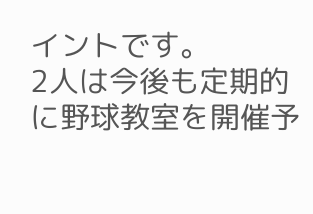イントです。
2人は今後も定期的に野球教室を開催予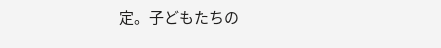定。子どもたちの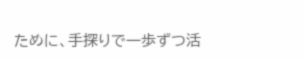ために、手探りで一歩ずつ活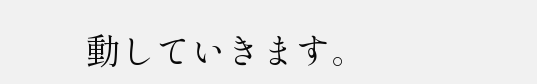動していきます。